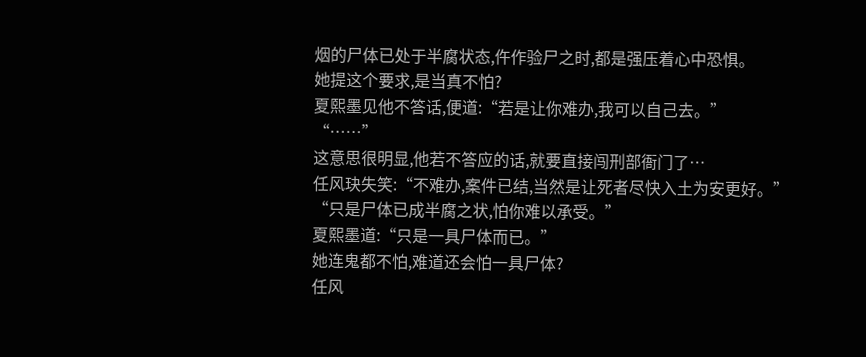烟的尸体已处于半腐状态,仵作验尸之时,都是强压着心中恐惧。
她提这个要求,是当真不怕?
夏熙墨见他不答话,便道:“若是让你难办,我可以自己去。”
“……”
这意思很明显,他若不答应的话,就要直接闯刑部衙门了…
任风玦失笑:“不难办,案件已结,当然是让死者尽快入土为安更好。”
“只是尸体已成半腐之状,怕你难以承受。”
夏熙墨道:“只是一具尸体而已。”
她连鬼都不怕,难道还会怕一具尸体?
任风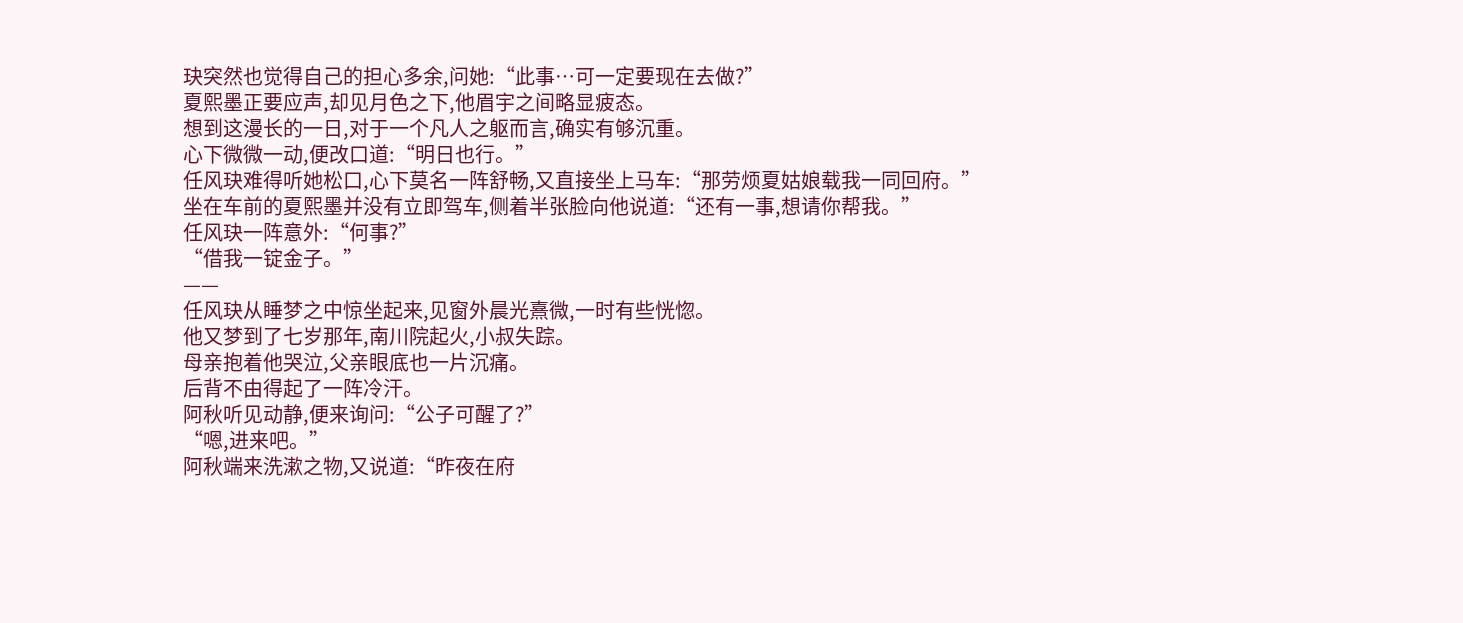玦突然也觉得自己的担心多余,问她:“此事…可一定要现在去做?”
夏熙墨正要应声,却见月色之下,他眉宇之间略显疲态。
想到这漫长的一日,对于一个凡人之躯而言,确实有够沉重。
心下微微一动,便改口道:“明日也行。”
任风玦难得听她松口,心下莫名一阵舒畅,又直接坐上马车:“那劳烦夏姑娘载我一同回府。”
坐在车前的夏熙墨并没有立即驾车,侧着半张脸向他说道:“还有一事,想请你帮我。”
任风玦一阵意外:“何事?”
“借我一锭金子。”
——
任风玦从睡梦之中惊坐起来,见窗外晨光熹微,一时有些恍惚。
他又梦到了七岁那年,南川院起火,小叔失踪。
母亲抱着他哭泣,父亲眼底也一片沉痛。
后背不由得起了一阵冷汗。
阿秋听见动静,便来询问:“公子可醒了?”
“嗯,进来吧。”
阿秋端来洗漱之物,又说道:“昨夜在府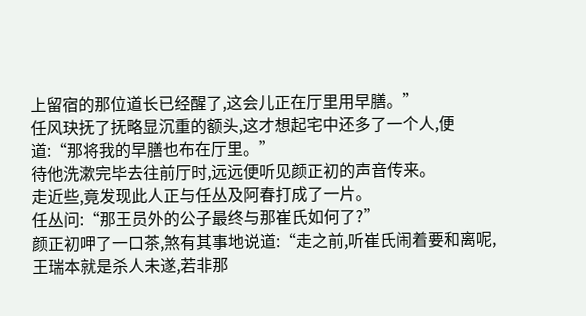上留宿的那位道长已经醒了,这会儿正在厅里用早膳。”
任风玦抚了抚略显沉重的额头,这才想起宅中还多了一个人,便道:“那将我的早膳也布在厅里。”
待他洗漱完毕去往前厅时,远远便听见颜正初的声音传来。
走近些,竟发现此人正与任丛及阿春打成了一片。
任丛问:“那王员外的公子最终与那崔氏如何了?”
颜正初呷了一口茶,煞有其事地说道:“走之前,听崔氏闹着要和离呢,王瑞本就是杀人未遂,若非那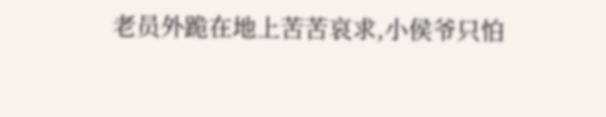老员外跪在地上苦苦哀求,小侯爷只怕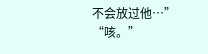不会放过他…”
“咳。”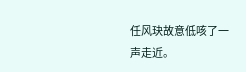任风玦故意低咳了一声走近。